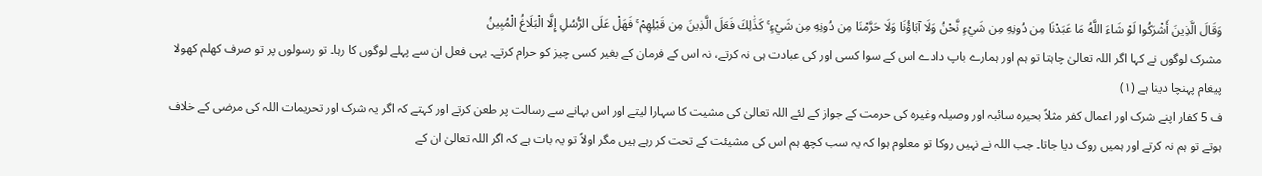وَقَالَ الَّذِينَ أَشْرَكُوا لَوْ شَاءَ اللَّهُ مَا عَبَدْنَا مِن دُونِهِ مِن شَيْءٍ نَّحْنُ وَلَا آبَاؤُنَا وَلَا حَرَّمْنَا مِن دُونِهِ مِن شَيْءٍ ۚ كَذَٰلِكَ فَعَلَ الَّذِينَ مِن قَبْلِهِمْ ۚ فَهَلْ عَلَى الرُّسُلِ إِلَّا الْبَلَاغُ الْمُبِينُ
مشرک لوگوں نے کہا اگر اللہ تعالیٰ چاہتا تو ہم اور ہمارے باپ دادے اس کے سوا کسی اور کی عبادت ہی نہ کرتے، نہ اس کے فرمان کے بغیر کسی چیز کو حرام کرتے۔ یہی فعل ان سے پہلے لوگوں کا رہا۔ تو رسولوں پر تو صرف کھلم کھولا پیغام پہنچا دینا ہے (١)
ف 5 کفار اپنے شرک اور اعمال کفر مثلاً بحیرہ سائبہ اور وصیلہ وغیرہ کی حرمت کے جواز کے لئے اللہ تعالیٰ کی مشیت کا سہارا لیتے اور اس بہانے سے رسالت پر طعن کرتے اور کہتے کہ اگر یہ شرک اور تحریمات اللہ کی مرضی کے خلاف ہوتے تو ہم نہ کرتے اور ہمیں روک دیا جاتا۔ جب اللہ نے نہیں روکا تو معلوم ہوا کہ یہ سب کچھ ہم اس کی مشیئت کے تحت کر رہے ہیں مگر اولاً تو یہ بات ہے کہ اگر اللہ تعالیٰ ان کے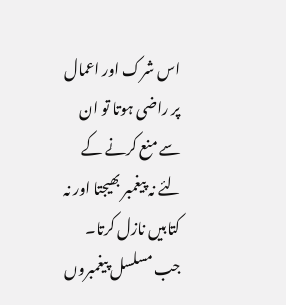اس شرک اور اعمال پر راضی ہوتا تو ان سے منع کرنے کے لئے نہ پیغمبر بھیجتا اور نہ کتابیں نازل کرتا۔ جب مسلسل پیغمبروں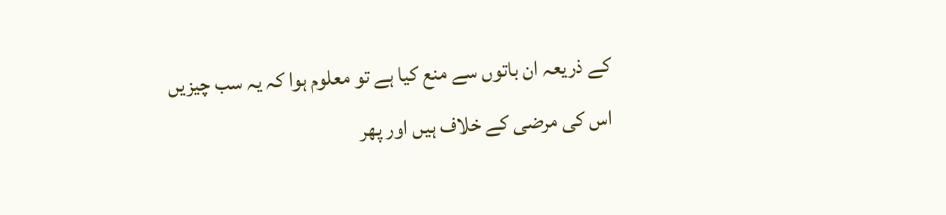کے ذریعہ ان باتوں سے منع کیا ہے تو معلوم ہوا کہ یہ سب چیزیں اس کی مرضی کے خلاف ہیں اور پھر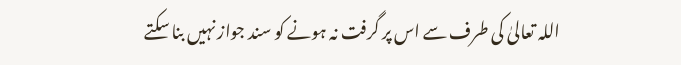اللہ تعالیٰ کی طرف سے اس پر گرفت نہ ہونے کو سند جواز نہیں بنا سکتے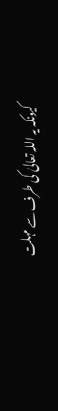کیونکہ یہ اللہ تعالیٰ کی طرف سے مہلت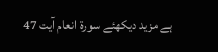ہے مزید دیکھئے سورۃ انعام آیت 47